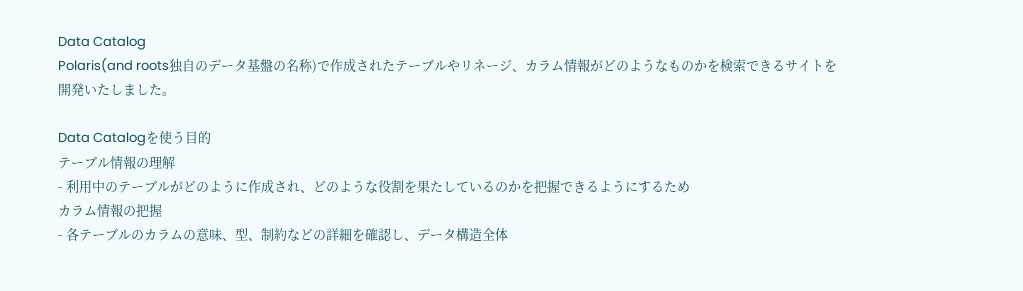Data Catalog
Polaris(and roots独自のデータ基盤の名称)で作成されたテーブルやリネージ、カラム情報がどのようなものかを検索できるサイトを開発いたしました。

Data Catalogを使う目的
テーブル情報の理解
- 利用中のテーブルがどのように作成され、どのような役割を果たしているのかを把握できるようにするため
カラム情報の把握
- 各テーブルのカラムの意味、型、制約などの詳細を確認し、データ構造全体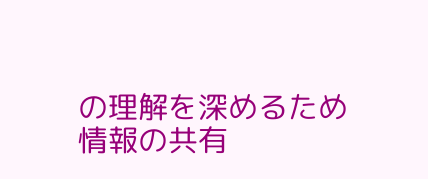の理解を深めるため
情報の共有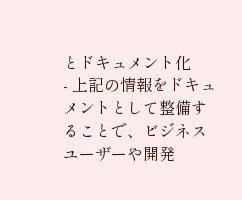とドキュメント化
- 上記の情報をドキュメントとして整備することで、ビジネスユーザーや開発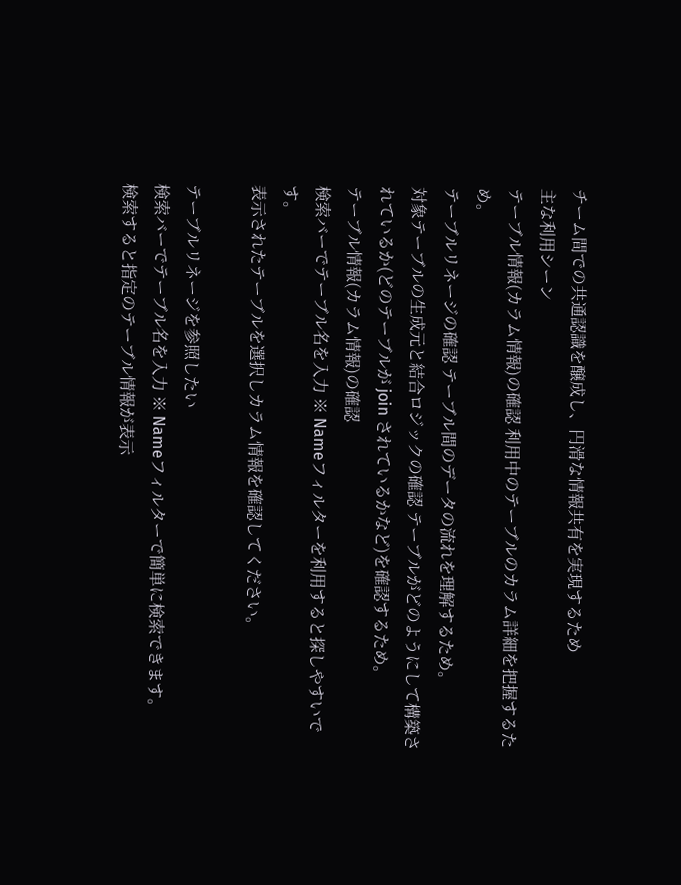チーム間での共通認識を醸成し、円滑な情報共有を実現するため
主な利用シーン
テーブル情報(カラム情報)の確認 利用中のテーブルのカラム詳細を把握するため。
テーブルリネージの確認 テーブル間のデータの流れを理解するため。
対象テーブルの生成元と結合ロジックの確認 テーブルがどのようにして構築されているか(どのテーブルが join されているかなど)を確認するため。
テーブル情報(カラム情報)の確認
検索バーでテーブル名を入力 ※ Nameフィルターを利用すると探しやすいです。
表示されたテーブルを選択しカラム情報を確認してください。

テーブルリネージを参照したい
検索バーでテーブル名を入力 ※ Nameフィルターで簡単に検索できます。
検索すると指定のテーブル情報が表示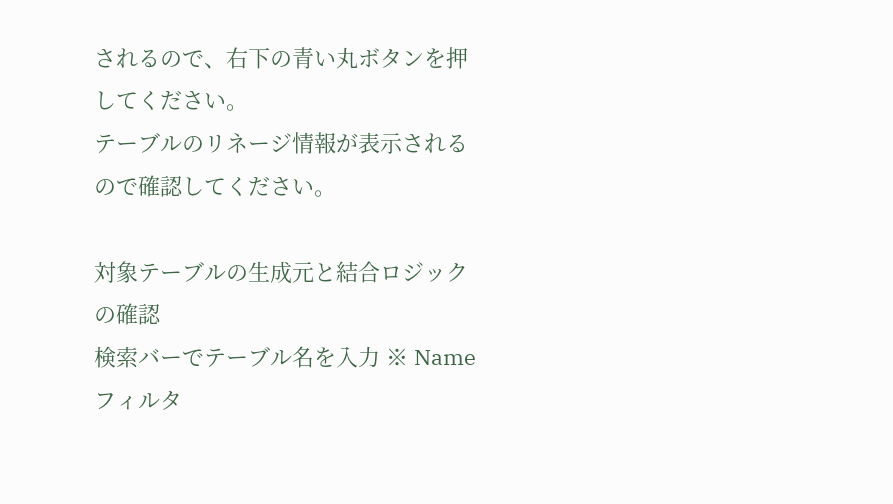されるので、右下の青い丸ボタンを押してください。
テーブルのリネージ情報が表示されるので確認してください。

対象テーブルの生成元と結合ロジックの確認
検索バーでテーブル名を入力 ※ Nameフィルタ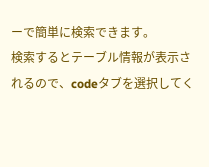ーで簡単に検索できます。
検索するとテーブル情報が表示されるので、codeタブを選択してく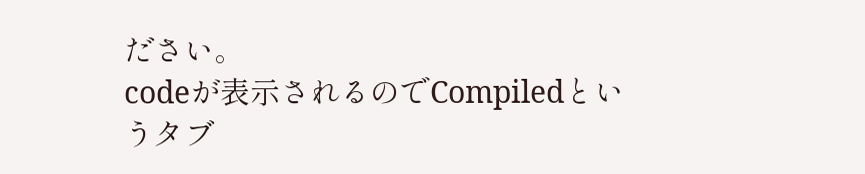ださい。
codeが表示されるのでCompiledというタブ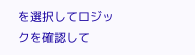を選択してロジックを確認して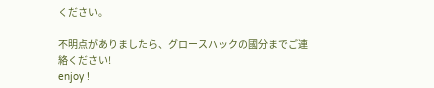ください。

不明点がありましたら、グロースハックの國分までご連絡ください!
enjoy !